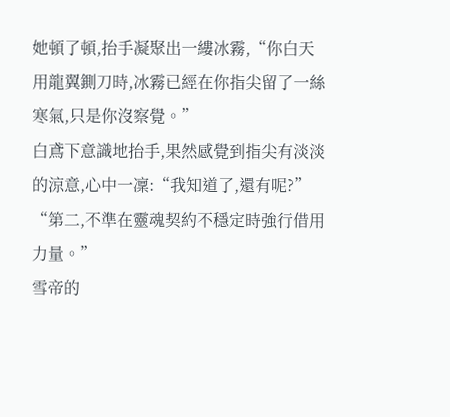她頓了頓,抬手凝聚出一縷冰霧,“你白天用龍翼鍘刀時,冰霧已經在你指尖留了一絲寒氣,只是你沒察覺。”
白鳶下意識地抬手,果然感覺到指尖有淡淡的涼意,心中一凜:“我知道了,還有呢?”
“第二,不準在靈魂契約不穩定時強行借用力量。”
雪帝的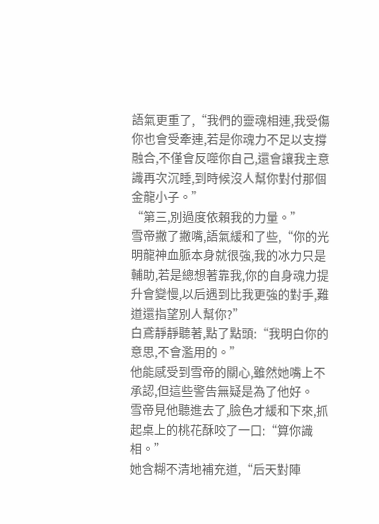語氣更重了,“我們的靈魂相連,我受傷你也會受牽連,若是你魂力不足以支撐融合,不僅會反噬你自己,還會讓我主意識再次沉睡,到時候沒人幫你對付那個金龍小子。”
“第三,別過度依賴我的力量。”
雪帝撇了撇嘴,語氣緩和了些,“你的光明龍神血脈本身就很強,我的冰力只是輔助,若是總想著靠我,你的自身魂力提升會變慢,以后遇到比我更強的對手,難道還指望別人幫你?”
白鳶靜靜聽著,點了點頭:“我明白你的意思,不會濫用的。”
他能感受到雪帝的關心,雖然她嘴上不承認,但這些警告無疑是為了他好。
雪帝見他聽進去了,臉色才緩和下來,抓起桌上的桃花酥咬了一口:“算你識相。”
她含糊不清地補充道,“后天對陣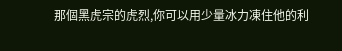那個黑虎宗的虎烈,你可以用少量冰力凍住他的利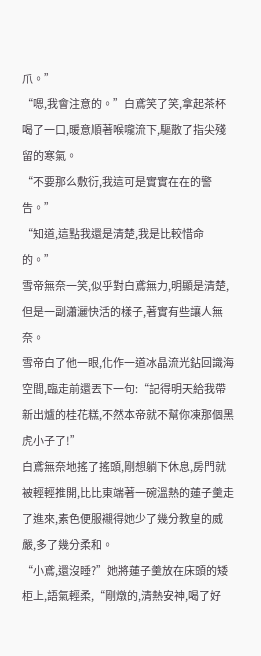爪。”
“嗯,我會注意的。”白鳶笑了笑,拿起茶杯喝了一口,暖意順著喉嚨流下,驅散了指尖殘留的寒氣。
“不要那么敷衍,我這可是實實在在的警告。”
“知道,這點我還是清楚,我是比較惜命的。”
雪帝無奈一笑,似乎對白鳶無力,明顯是清楚,但是一副瀟灑快活的樣子,著實有些讓人無奈。
雪帝白了他一眼,化作一道冰晶流光鉆回識海空間,臨走前還丟下一句:“記得明天給我帶新出爐的桂花糕,不然本帝就不幫你凍那個黑虎小子了!”
白鳶無奈地搖了搖頭,剛想躺下休息,房門就被輕輕推開,比比東端著一碗溫熱的蓮子羹走了進來,素色便服襯得她少了幾分教皇的威嚴,多了幾分柔和。
“小鳶,還沒睡?”她將蓮子羹放在床頭的矮柜上,語氣輕柔,“剛燉的,清熱安神,喝了好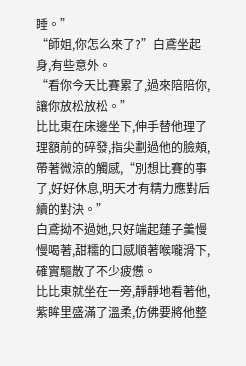睡。”
“師姐,你怎么來了?”白鳶坐起身,有些意外。
“看你今天比賽累了,過來陪陪你,讓你放松放松。”
比比東在床邊坐下,伸手替他理了理額前的碎發,指尖劃過他的臉頰,帶著微涼的觸感,“別想比賽的事了,好好休息,明天才有精力應對后續的對決。”
白鳶拗不過她,只好端起蓮子羹慢慢喝著,甜糯的口感順著喉嚨滑下,確實驅散了不少疲憊。
比比東就坐在一旁,靜靜地看著他,紫眸里盛滿了溫柔,仿佛要將他整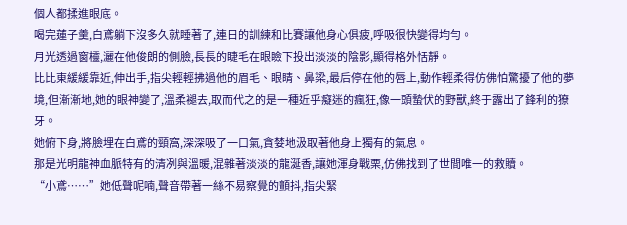個人都揉進眼底。
喝完蓮子羹,白鳶躺下沒多久就睡著了,連日的訓練和比賽讓他身心俱疲,呼吸很快變得均勻。
月光透過窗欞,灑在他俊朗的側臉,長長的睫毛在眼瞼下投出淡淡的陰影,顯得格外恬靜。
比比東緩緩靠近,伸出手,指尖輕輕拂過他的眉毛、眼睛、鼻梁,最后停在他的唇上,動作輕柔得仿佛怕驚擾了他的夢境,但漸漸地,她的眼神變了,溫柔褪去,取而代之的是一種近乎癡迷的瘋狂,像一頭蟄伏的野獸,終于露出了鋒利的獠牙。
她俯下身,將臉埋在白鳶的頸窩,深深吸了一口氣,貪婪地汲取著他身上獨有的氣息。
那是光明龍神血脈特有的清冽與溫暖,混雜著淡淡的龍涎香,讓她渾身戰栗,仿佛找到了世間唯一的救贖。
“小鳶……”她低聲呢喃,聲音帶著一絲不易察覺的顫抖,指尖緊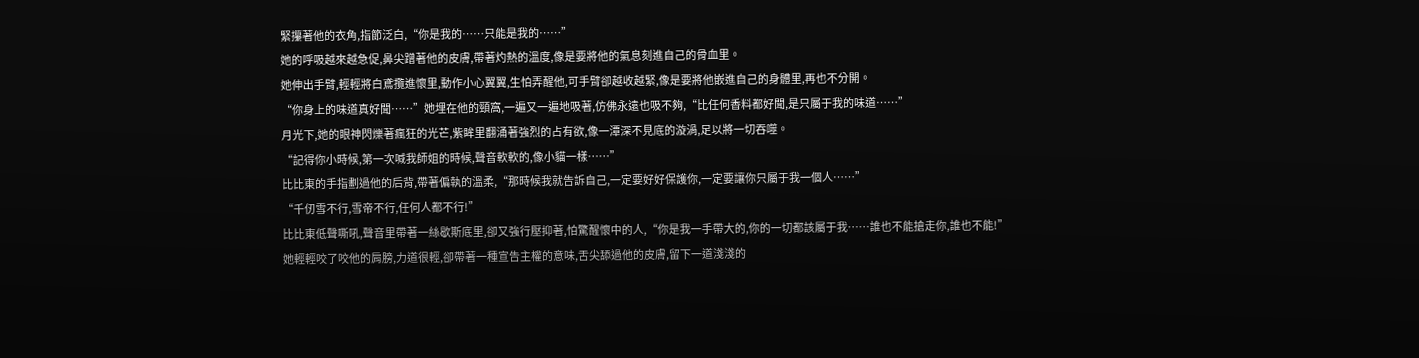緊攥著他的衣角,指節泛白,“你是我的……只能是我的……”
她的呼吸越來越急促,鼻尖蹭著他的皮膚,帶著灼熱的溫度,像是要將他的氣息刻進自己的骨血里。
她伸出手臂,輕輕將白鳶攬進懷里,動作小心翼翼,生怕弄醒他,可手臂卻越收越緊,像是要將他嵌進自己的身體里,再也不分開。
“你身上的味道真好聞……”她埋在他的頸窩,一遍又一遍地吸著,仿佛永遠也吸不夠,“比任何香料都好聞,是只屬于我的味道……”
月光下,她的眼神閃爍著瘋狂的光芒,紫眸里翻涌著強烈的占有欲,像一潭深不見底的漩渦,足以將一切吞噬。
“記得你小時候,第一次喊我師姐的時候,聲音軟軟的,像小貓一樣……”
比比東的手指劃過他的后背,帶著偏執的溫柔,“那時候我就告訴自己,一定要好好保護你,一定要讓你只屬于我一個人……”
“千仞雪不行,雪帝不行,任何人都不行!”
比比東低聲嘶吼,聲音里帶著一絲歇斯底里,卻又強行壓抑著,怕驚醒懷中的人,“你是我一手帶大的,你的一切都該屬于我……誰也不能搶走你,誰也不能!”
她輕輕咬了咬他的肩膀,力道很輕,卻帶著一種宣告主權的意味,舌尖舔過他的皮膚,留下一道淺淺的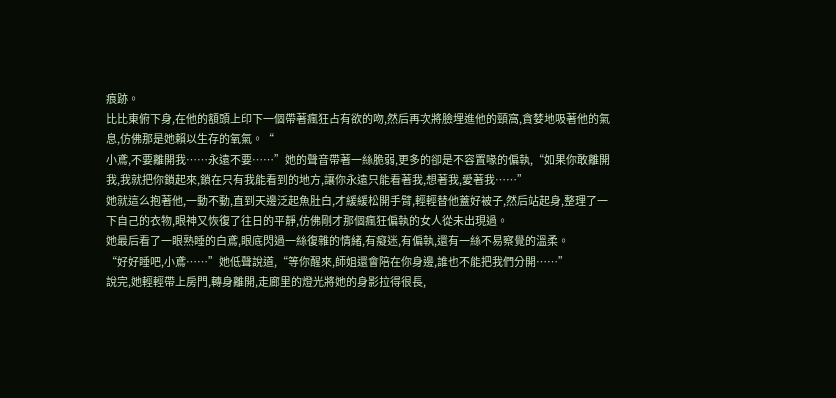痕跡。
比比東俯下身,在他的額頭上印下一個帶著瘋狂占有欲的吻,然后再次將臉埋進他的頸窩,貪婪地吸著他的氣息,仿佛那是她賴以生存的氧氣。“
小鳶,不要離開我……永遠不要……”她的聲音帶著一絲脆弱,更多的卻是不容置喙的偏執,“如果你敢離開我,我就把你鎖起來,鎖在只有我能看到的地方,讓你永遠只能看著我,想著我,愛著我……”
她就這么抱著他,一動不動,直到天邊泛起魚肚白,才緩緩松開手臂,輕輕替他蓋好被子,然后站起身,整理了一下自己的衣物,眼神又恢復了往日的平靜,仿佛剛才那個瘋狂偏執的女人從未出現過。
她最后看了一眼熟睡的白鳶,眼底閃過一絲復雜的情緒,有癡迷,有偏執,還有一絲不易察覺的溫柔。
“好好睡吧,小鳶……”她低聲說道,“等你醒來,師姐還會陪在你身邊,誰也不能把我們分開……”
說完,她輕輕帶上房門,轉身離開,走廊里的燈光將她的身影拉得很長,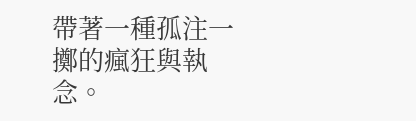帶著一種孤注一擲的瘋狂與執念。